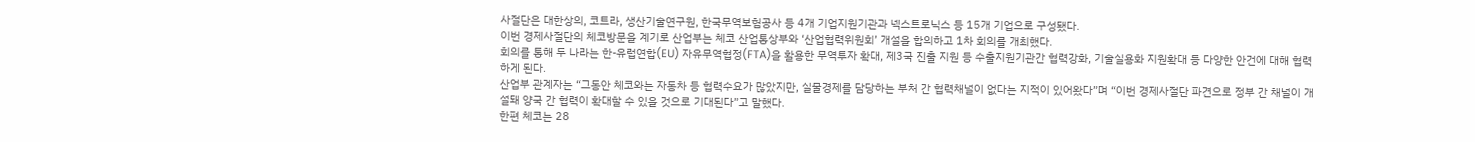사절단은 대한상의, 코트라, 생산기술연구원, 한국무역보험공사 등 4개 기업지원기관과 넥스트로닉스 등 15개 기업으로 구성됐다.
이번 경제사절단의 체코방문을 계기로 산업부는 체코 산업통상부와 ‘산업협력위원회’ 개설을 합의하고 1차 회의를 개최했다.
회의를 통해 두 나라는 한-유럽연합(EU) 자유무역협정(FTA)을 활용한 무역투자 확대, 제3국 진출 지원 등 수출지원기관간 협력강화, 기술실용화 지원확대 등 다양한 안건에 대해 협력하게 된다.
산업부 관계자는 “그동안 체코와는 자동차 등 협력수요가 많았지만, 실물경제를 담당하는 부처 간 협력채널이 없다는 지적이 있어왔다”며 “이번 경제사절단 파견으로 정부 간 채널이 개설돼 양국 간 협력이 확대할 수 있을 것으로 기대된다”고 말했다.
한편 체코는 28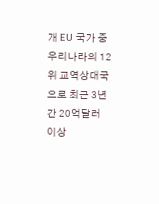개 EU 국가 중 우리나라의 12위 교역상대국으로 최근 3년간 20억달러 이상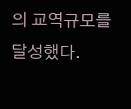의 교역규모를 달성했다.